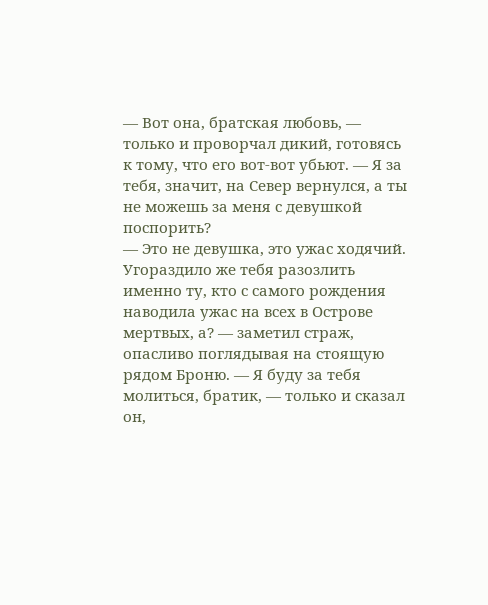— Вот она, братская любовь, — только и проворчал дикий, готовясь к тому, что его вот-вот убьют. — Я за тебя, значит, на Север вернулся, а ты не можешь за меня с девушкой поспорить?
— Это не девушка, это ужас ходячий. Угораздило же тебя разозлить именно ту, кто с самого рождения наводила ужас на всех в Острове мертвых, а? — заметил страж, опасливо поглядывая на стоящую рядом Броню. — Я буду за тебя молиться, братик, — только и сказал он,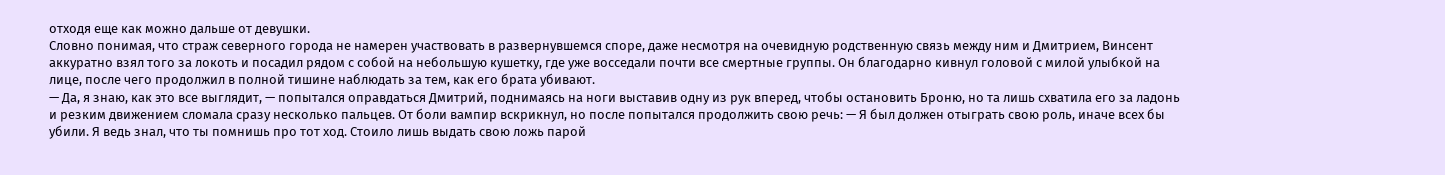отходя еще как можно дальше от девушки.
Словно понимая, что страж северного города не намерен участвовать в развернувшемся споре, даже несмотря на очевидную родственную связь между ним и Дмитрием, Винсент аккуратно взял того за локоть и посадил рядом с собой на небольшую кушетку, где уже восседали почти все смертные группы. Он благодарно кивнул головой с милой улыбкой на лице, после чего продолжил в полной тишине наблюдать за тем, как его брата убивают.
— Да, я знаю, как это все выглядит, — попытался оправдаться Дмитрий, поднимаясь на ноги выставив одну из рук вперед, чтобы остановить Броню, но та лишь схватила его за ладонь и резким движением сломала сразу несколько пальцев. От боли вампир вскрикнул, но после попытался продолжить свою речь: — Я был должен отыграть свою роль, иначе всех бы убили. Я ведь знал, что ты помнишь про тот ход. Стоило лишь выдать свою ложь парой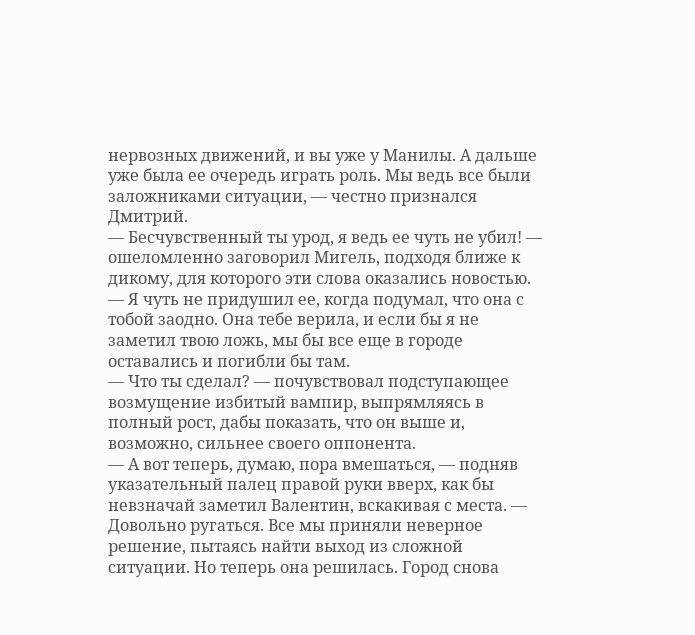нервозных движений, и вы уже у Манилы. А дальше уже была ее очередь играть роль. Мы ведь все были заложниками ситуации, — честно признался Дмитрий.
— Бесчувственный ты урод, я ведь ее чуть не убил! — ошеломленно заговорил Мигель, подходя ближе к дикому, для которого эти слова оказались новостью. — Я чуть не придушил ее, когда подумал, что она с тобой заодно. Она тебе верила, и если бы я не заметил твою ложь, мы бы все еще в городе оставались и погибли бы там.
— Что ты сделал? — почувствовал подступающее возмущение избитый вампир, выпрямляясь в полный рост, дабы показать, что он выше и, возможно, сильнее своего оппонента.
— А вот теперь, думаю, пора вмешаться, — подняв указательный палец правой руки вверх, как бы невзначай заметил Валентин, вскакивая с места. — Довольно ругаться. Все мы приняли неверное решение, пытаясь найти выход из сложной ситуации. Но теперь она решилась. Город снова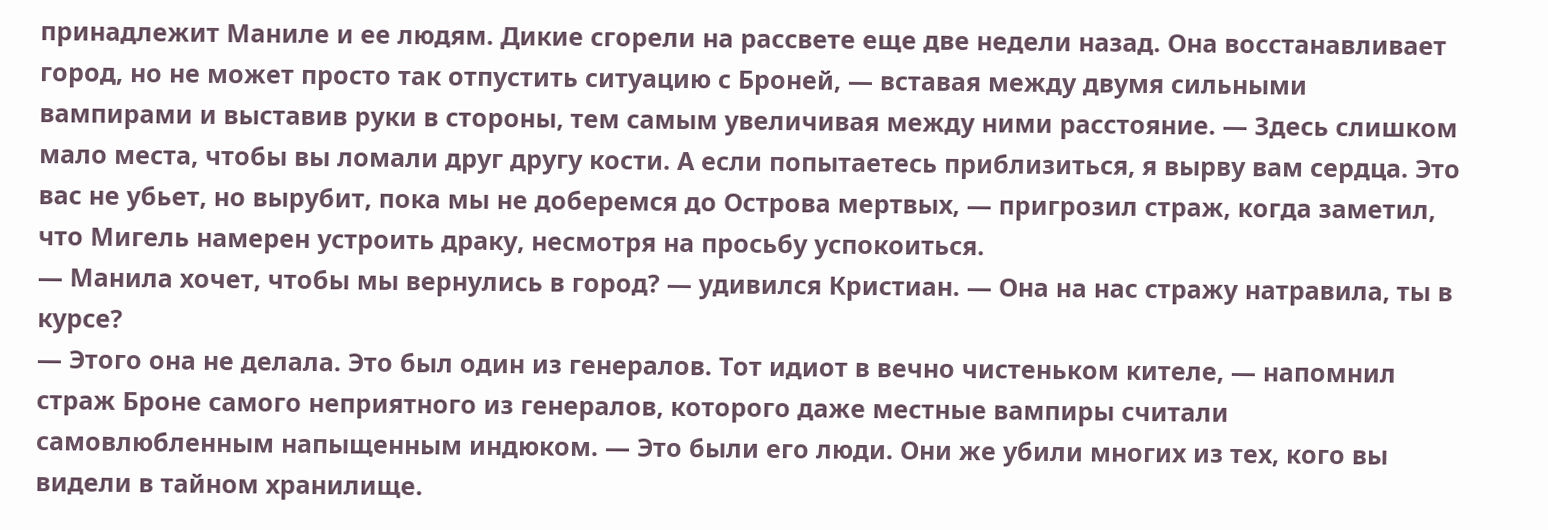принадлежит Маниле и ее людям. Дикие сгорели на рассвете еще две недели назад. Она восстанавливает город, но не может просто так отпустить ситуацию с Броней, — вставая между двумя сильными вампирами и выставив руки в стороны, тем самым увеличивая между ними расстояние. — Здесь слишком мало места, чтобы вы ломали друг другу кости. А если попытаетесь приблизиться, я вырву вам сердца. Это вас не убьет, но вырубит, пока мы не доберемся до Острова мертвых, — пригрозил страж, когда заметил, что Мигель намерен устроить драку, несмотря на просьбу успокоиться.
— Манила хочет, чтобы мы вернулись в город? — удивился Кристиан. — Она на нас стражу натравила, ты в курсе?
— Этого она не делала. Это был один из генералов. Тот идиот в вечно чистеньком кителе, — напомнил страж Броне самого неприятного из генералов, которого даже местные вампиры считали самовлюбленным напыщенным индюком. — Это были его люди. Они же убили многих из тех, кого вы видели в тайном хранилище.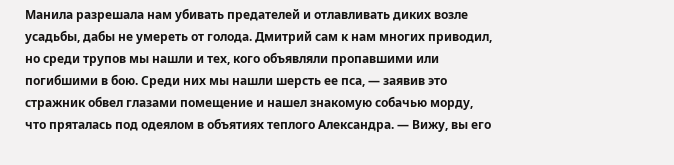Манила разрешала нам убивать предателей и отлавливать диких возле усадьбы, дабы не умереть от голода. Дмитрий сам к нам многих приводил, но среди трупов мы нашли и тех, кого объявляли пропавшими или погибшими в бою. Среди них мы нашли шерсть ее пса, — заявив это стражник обвел глазами помещение и нашел знакомую собачью морду, что пряталась под одеялом в объятиях теплого Александра. — Вижу, вы его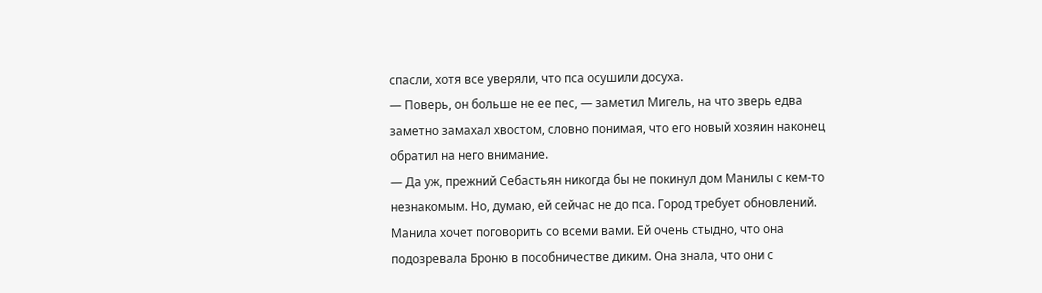спасли, хотя все уверяли, что пса осушили досуха.
— Поверь, он больше не ее пес, — заметил Мигель, на что зверь едва заметно замахал хвостом, словно понимая, что его новый хозяин наконец обратил на него внимание.
— Да уж, прежний Себастьян никогда бы не покинул дом Манилы с кем-то незнакомым. Но, думаю, ей сейчас не до пса. Город требует обновлений. Манила хочет поговорить со всеми вами. Ей очень стыдно, что она подозревала Броню в пособничестве диким. Она знала, что они с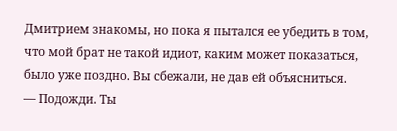Дмитрием знакомы, но пока я пытался ее убедить в том, что мой брат не такой идиот, каким может показаться, было уже поздно. Вы сбежали, не дав ей объясниться.
— Подожди. Ты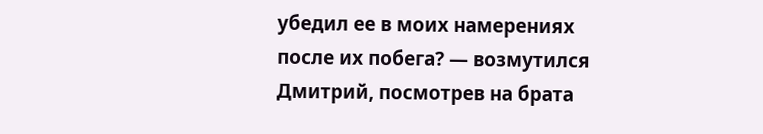убедил ее в моих намерениях после их побега? — возмутился Дмитрий, посмотрев на брата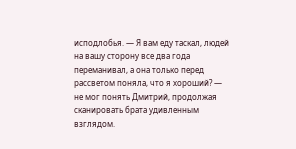исподлобья. — Я вам еду таскал, людей на вашу сторону все два года переманивал, а она только перед рассветом поняла, что я хороший? — не мог понять Дмитрий, продолжая сканировать брата удивленным взглядом.